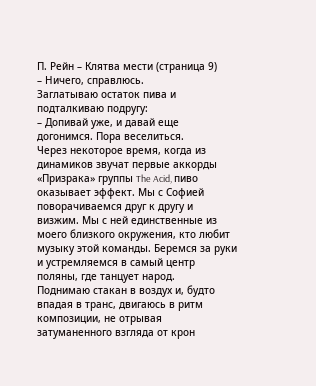П. Рейн – Клятва мести (страница 9)
– Ничего, справлюсь.
Заглатываю остаток пива и подталкиваю подругу:
– Допивай уже, и давай еще догонимся. Пора веселиться.
Через некоторое время, когда из динамиков звучат первые аккорды «Призрака» группы The Acid, пиво оказывает эффект. Мы с Софией поворачиваемся друг к другу и визжим. Мы с ней единственные из моего близкого окружения, кто любит музыку этой команды. Беремся за руки и устремляемся в самый центр поляны, где танцует народ.
Поднимаю стакан в воздух и, будто впадая в транс, двигаюсь в ритм композиции, не отрывая затуманенного взгляда от крон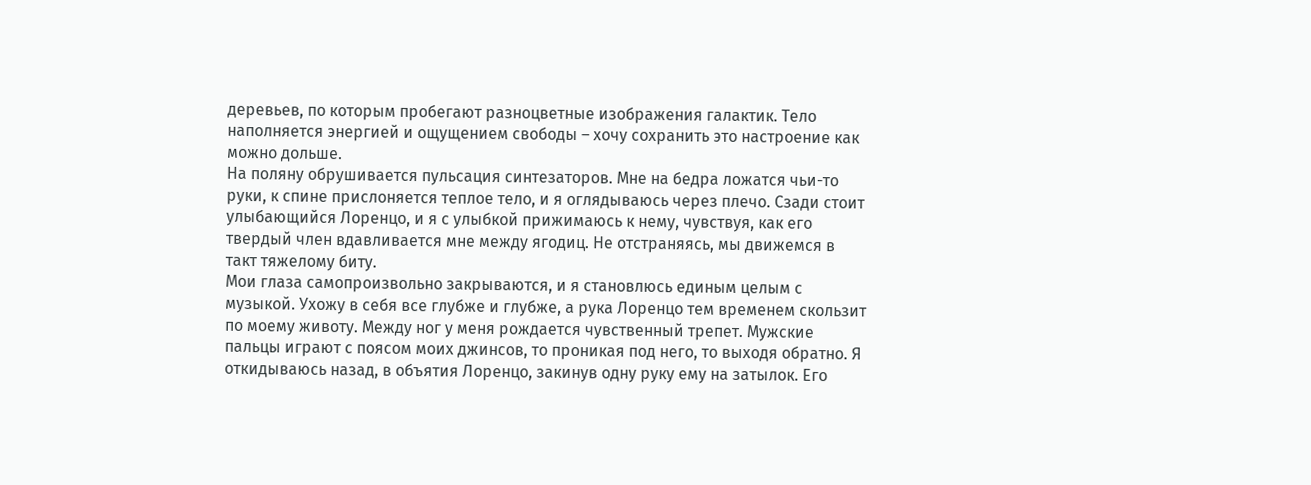деревьев, по которым пробегают разноцветные изображения галактик. Тело наполняется энергией и ощущением свободы – хочу сохранить это настроение как можно дольше.
На поляну обрушивается пульсация синтезаторов. Мне на бедра ложатся чьи-то руки, к спине прислоняется теплое тело, и я оглядываюсь через плечо. Сзади стоит улыбающийся Лоренцо, и я с улыбкой прижимаюсь к нему, чувствуя, как его твердый член вдавливается мне между ягодиц. Не отстраняясь, мы движемся в такт тяжелому биту.
Мои глаза самопроизвольно закрываются, и я становлюсь единым целым с музыкой. Ухожу в себя все глубже и глубже, а рука Лоренцо тем временем скользит по моему животу. Между ног у меня рождается чувственный трепет. Мужские пальцы играют с поясом моих джинсов, то проникая под него, то выходя обратно. Я откидываюсь назад, в объятия Лоренцо, закинув одну руку ему на затылок. Его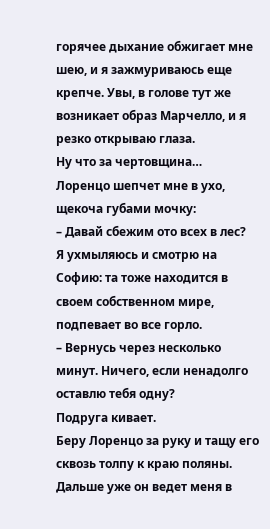горячее дыхание обжигает мне шею, и я зажмуриваюсь еще крепче. Увы, в голове тут же возникает образ Марчелло, и я резко открываю глаза.
Ну что за чертовщина…
Лоренцо шепчет мне в ухо, щекоча губами мочку:
– Давай сбежим ото всех в лес?
Я ухмыляюсь и смотрю на Софию: та тоже находится в своем собственном мире, подпевает во все горло.
– Вернусь через несколько минут. Ничего, если ненадолго оставлю тебя одну?
Подруга кивает.
Беру Лоренцо за руку и тащу его сквозь толпу к краю поляны. Дальше уже он ведет меня в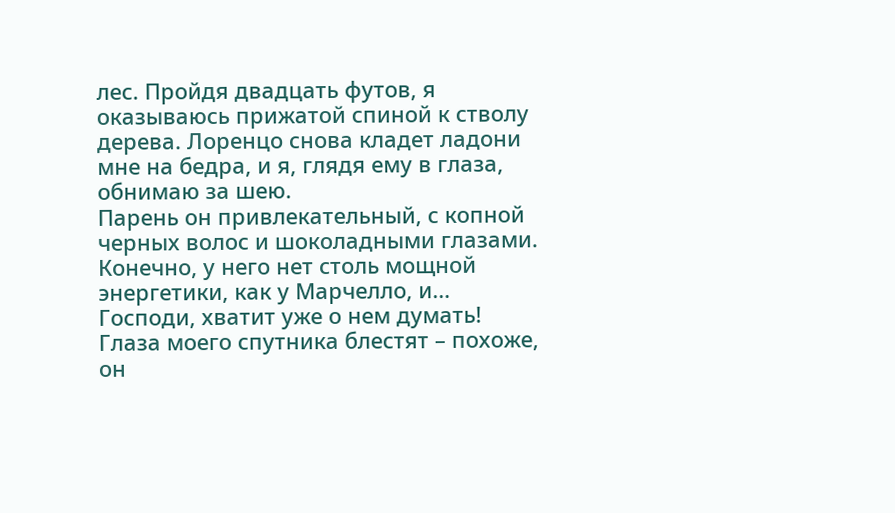лес. Пройдя двадцать футов, я оказываюсь прижатой спиной к стволу дерева. Лоренцо снова кладет ладони мне на бедра, и я, глядя ему в глаза, обнимаю за шею.
Парень он привлекательный, с копной черных волос и шоколадными глазами. Конечно, у него нет столь мощной энергетики, как у Марчелло, и…
Господи, хватит уже о нем думать!
Глаза моего спутника блестят – похоже, он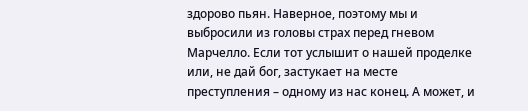здорово пьян. Наверное, поэтому мы и выбросили из головы страх перед гневом Марчелло. Если тот услышит о нашей проделке или, не дай бог, застукает на месте преступления – одному из нас конец. А может, и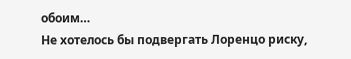обоим…
Не хотелось бы подвергать Лоренцо риску,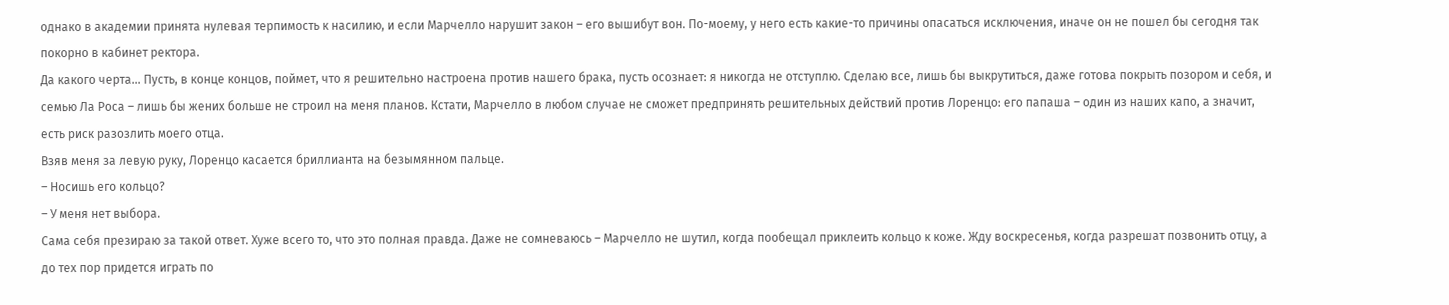однако в академии принята нулевая терпимость к насилию, и если Марчелло нарушит закон – его вышибут вон. По-моему, у него есть какие-то причины опасаться исключения, иначе он не пошел бы сегодня так покорно в кабинет ректора.
Да какого черта… Пусть, в конце концов, поймет, что я решительно настроена против нашего брака, пусть осознает: я никогда не отступлю. Сделаю все, лишь бы выкрутиться, даже готова покрыть позором и себя, и семью Ла Роса – лишь бы жених больше не строил на меня планов. Кстати, Марчелло в любом случае не сможет предпринять решительных действий против Лоренцо: его папаша – один из наших капо, а значит, есть риск разозлить моего отца.
Взяв меня за левую руку, Лоренцо касается бриллианта на безымянном пальце.
– Носишь его кольцо?
– У меня нет выбора.
Сама себя презираю за такой ответ. Хуже всего то, что это полная правда. Даже не сомневаюсь – Марчелло не шутил, когда пообещал приклеить кольцо к коже. Жду воскресенья, когда разрешат позвонить отцу, а до тех пор придется играть по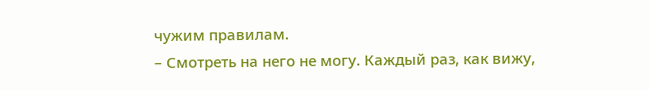чужим правилам.
– Смотреть на него не могу. Каждый раз, как вижу,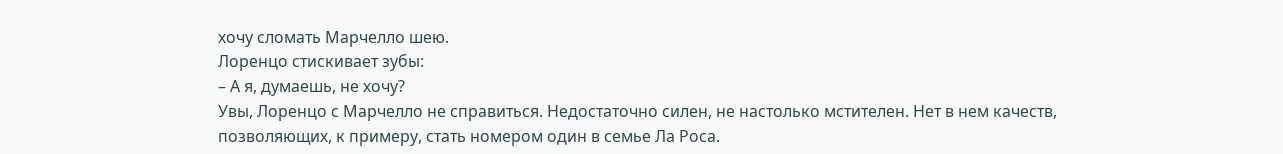хочу сломать Марчелло шею.
Лоренцо стискивает зубы:
– А я, думаешь, не хочу?
Увы, Лоренцо с Марчелло не справиться. Недостаточно силен, не настолько мстителен. Нет в нем качеств, позволяющих, к примеру, стать номером один в семье Ла Роса.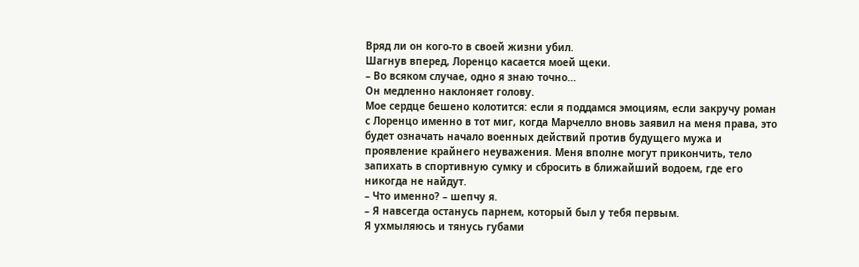Вряд ли он кого-то в своей жизни убил.
Шагнув вперед, Лоренцо касается моей щеки.
– Во всяком случае, одно я знаю точно…
Он медленно наклоняет голову.
Мое сердце бешено колотится: если я поддамся эмоциям, если закручу роман с Лоренцо именно в тот миг, когда Марчелло вновь заявил на меня права, это будет означать начало военных действий против будущего мужа и проявление крайнего неуважения. Меня вполне могут прикончить, тело запихать в спортивную сумку и сбросить в ближайший водоем, где его никогда не найдут.
– Что именно? – шепчу я.
– Я навсегда останусь парнем, который был у тебя первым.
Я ухмыляюсь и тянусь губами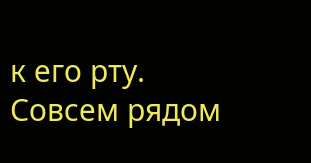к его рту.
Совсем рядом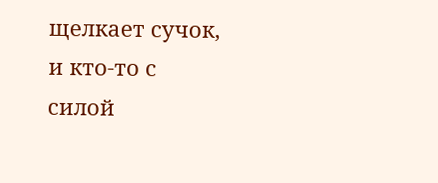щелкает сучок, и кто-то с силой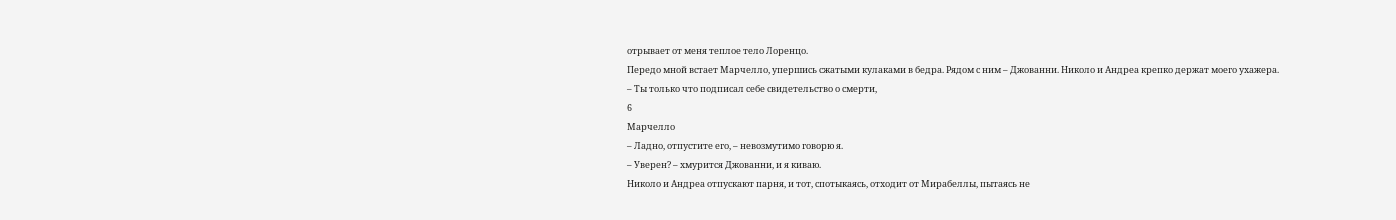отрывает от меня теплое тело Лоренцо.
Передо мной встает Марчелло, упершись сжатыми кулаками в бедра. Рядом с ним – Джованни. Николо и Андреа крепко держат моего ухажера.
– Ты только что подписал себе свидетельство о смерти,
6
Марчелло
– Ладно, отпустите его, – невозмутимо говорю я.
– Уверен? – хмурится Джованни, и я киваю.
Николо и Андреа отпускают парня, и тот, спотыкаясь, отходит от Мирабеллы, пытаясь не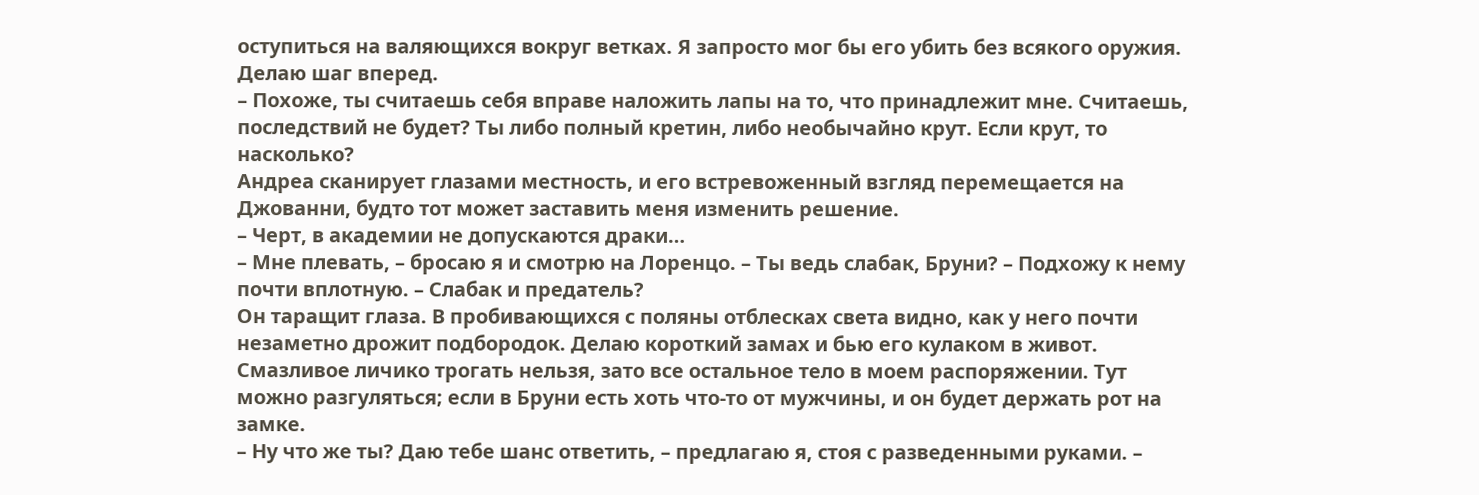оступиться на валяющихся вокруг ветках. Я запросто мог бы его убить без всякого оружия.
Делаю шаг вперед.
– Похоже, ты считаешь себя вправе наложить лапы на то, что принадлежит мне. Считаешь, последствий не будет? Ты либо полный кретин, либо необычайно крут. Если крут, то насколько?
Андреа сканирует глазами местность, и его встревоженный взгляд перемещается на Джованни, будто тот может заставить меня изменить решение.
– Черт, в академии не допускаются драки…
– Мне плевать, – бросаю я и смотрю на Лоренцо. – Ты ведь слабак, Бруни? – Подхожу к нему почти вплотную. – Слабак и предатель?
Он таращит глаза. В пробивающихся с поляны отблесках света видно, как у него почти незаметно дрожит подбородок. Делаю короткий замах и бью его кулаком в живот. Смазливое личико трогать нельзя, зато все остальное тело в моем распоряжении. Тут можно разгуляться; если в Бруни есть хоть что-то от мужчины, и он будет держать рот на замке.
– Ну что же ты? Даю тебе шанс ответить, – предлагаю я, стоя с разведенными руками. –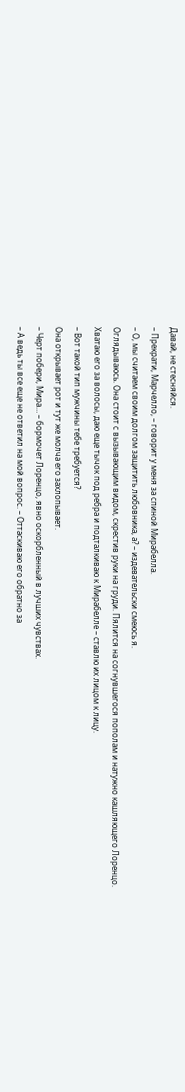Давай, не стесняйся.
– Прекрати, Марчелло, – говорит у меня за спиной Мирабелла.
– О, мы считаем своим долгом защитить любовника, а? – издевательски смеюсь я.
Оглядываюсь. Она стоит с вызывающим видом, скрестив руки на груди. Пялится на согнувшегося пополам и натужно кашляющего Лоренцо.
Хватаю его за волосы, даю еще тычок под ребра и подталкиваю к Мирабелле – ставлю их лицом к лицу.
– Вот такой тип мужчины тебе требуется?
Она открывает рот и тут же молча его захлопывает.
– Черт побери, Мира… – бормочет Лоренцо, явно оскорбленный в лучших чувствах.
– А ведь ты все еще не ответил на мой вопрос. – Оттаскиваю его обратно за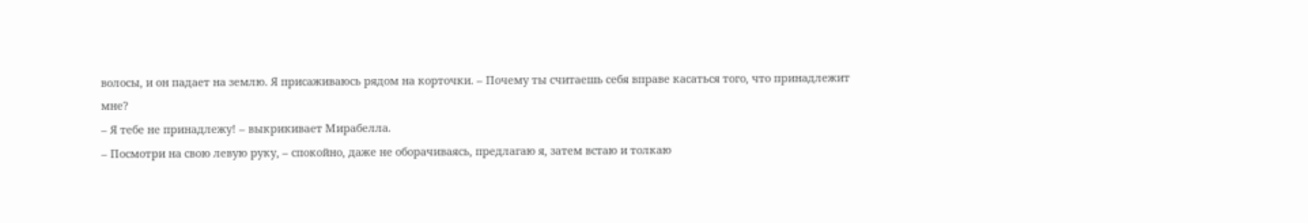волосы, и он падает на землю. Я присаживаюсь рядом на корточки. – Почему ты считаешь себя вправе касаться того, что принадлежит мне?
– Я тебе не принадлежу! – выкрикивает Мирабелла.
– Посмотри на свою левую руку, – спокойно, даже не оборачиваясь, предлагаю я, затем встаю и толкаю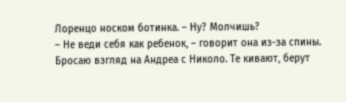Лоренцо носком ботинка. – Ну? Молчишь?
– Не веди себя как ребенок, – говорит она из-за спины.
Бросаю взгляд на Андреа с Николо. Те кивают, берут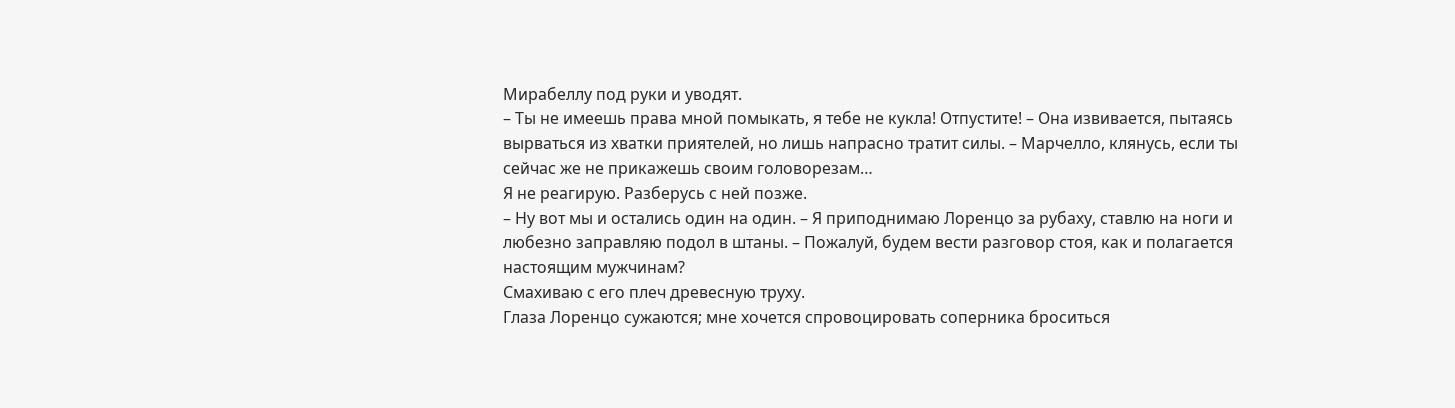Мирабеллу под руки и уводят.
– Ты не имеешь права мной помыкать, я тебе не кукла! Отпустите! – Она извивается, пытаясь вырваться из хватки приятелей, но лишь напрасно тратит силы. – Марчелло, клянусь, если ты сейчас же не прикажешь своим головорезам…
Я не реагирую. Разберусь с ней позже.
– Ну вот мы и остались один на один. – Я приподнимаю Лоренцо за рубаху, ставлю на ноги и любезно заправляю подол в штаны. – Пожалуй, будем вести разговор стоя, как и полагается настоящим мужчинам?
Смахиваю с его плеч древесную труху.
Глаза Лоренцо сужаются; мне хочется спровоцировать соперника броситься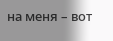на меня – вот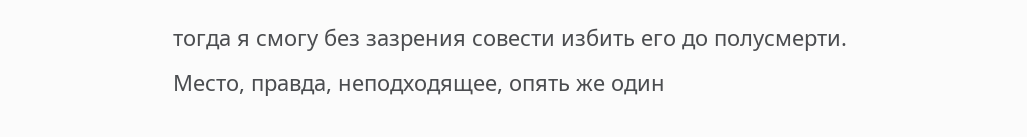тогда я смогу без зазрения совести избить его до полусмерти. Место, правда, неподходящее, опять же один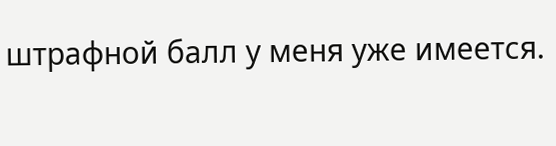штрафной балл у меня уже имеется.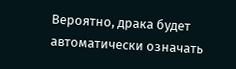Вероятно, драка будет автоматически означать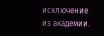исключение из академии.